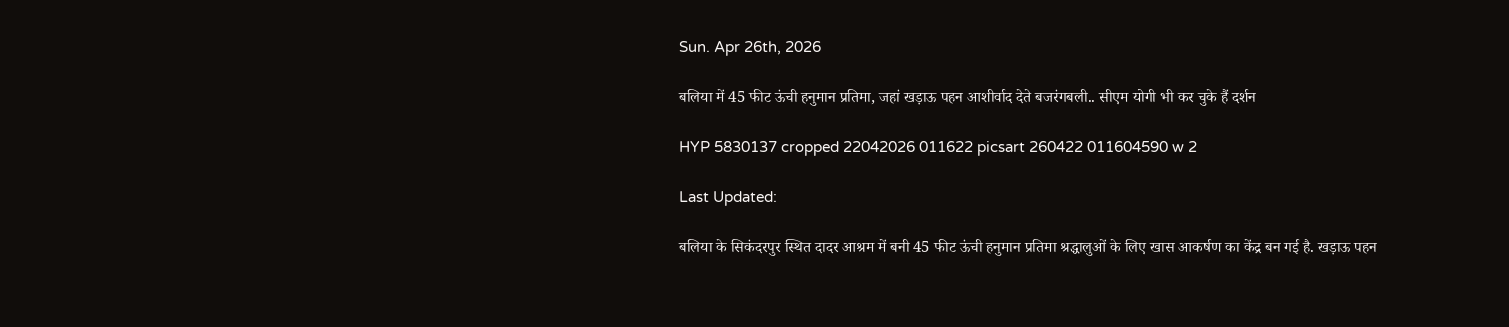Sun. Apr 26th, 2026

बलिया में 45 फीट ऊंची हनुमान प्रतिमा, जहां खड़ाऊ पहन आशीर्वाद देते बजरंगबली.. सीएम योगी भी कर चुके हैं दर्शन

HYP 5830137 cropped 22042026 011622 picsart 260422 011604590 w 2

Last Updated:

बलिया के सिकंदरपुर स्थित दादर आश्रम में बनी 45 फीट ऊंची हनुमान प्रतिमा श्रद्धालुओं के लिए खास आकर्षण का केंद्र बन गई है. खड़ाऊ पहन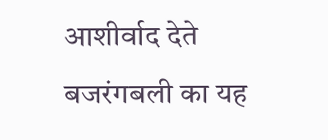आशीर्वाद देते बजरंगबली का यह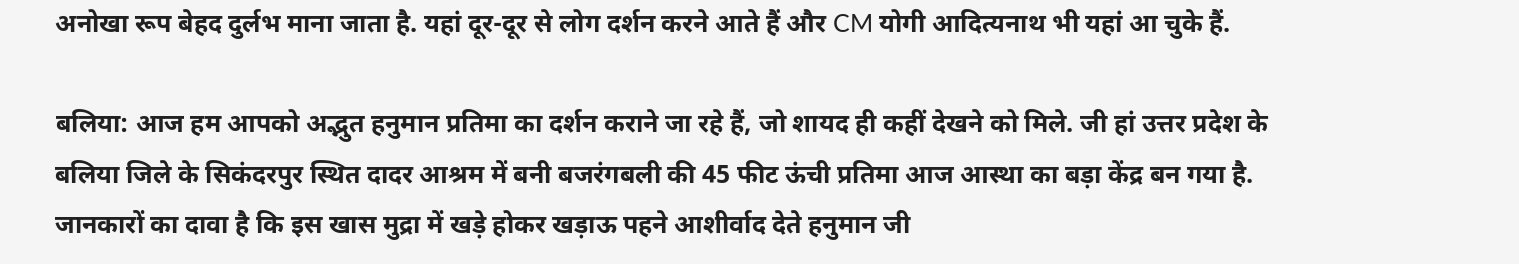अनोखा रूप बेहद दुर्लभ माना जाता है. यहां दूर-दूर से लोग दर्शन करने आते हैं और CM योगी आदित्यनाथ भी यहां आ चुके हैं.

बलिया: आज हम आपको अद्भुत हनुमान प्रतिमा का दर्शन कराने जा रहे हैं, जो शायद ही कहीं देखने को मिले. जी हां उत्तर प्रदेश के बलिया जिले के सिकंदरपुर स्थित दादर आश्रम में बनी बजरंगबली की 45 फीट ऊंची प्रतिमा आज आस्था का बड़ा केंद्र बन गया है. जानकारों का दावा है कि इस खास मुद्रा में खड़े होकर खड़ाऊ पहने आशीर्वाद देते हनुमान जी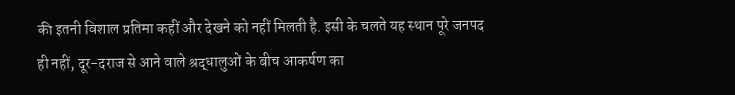की इतनी विशाल प्रतिमा कहीं और देखने को नहीं मिलती है. इसी के चलते यह स्थान पूरे जनपद ही नहीं, दूर-दराज से आने वाले श्रद्धालुओं के बीच आकर्षण का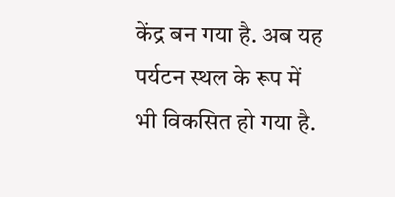केंद्र बन गया है. अब यह पर्यटन स्थल के रूप में भी विकसित हो गया है.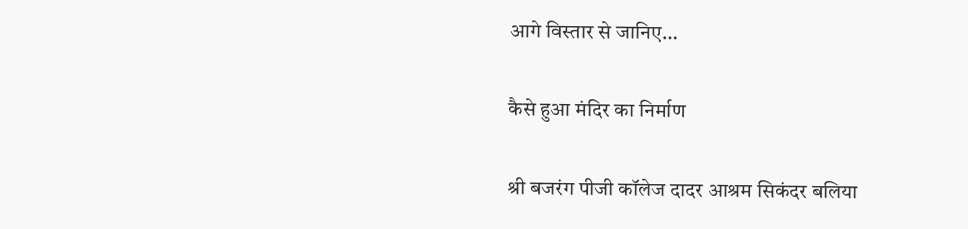आगे विस्तार से जानिए…

कैसे हुआ मंदिर का निर्माण

श्री बजरंग पीजी कॉलेज दादर आश्रम सिकंदर बलिया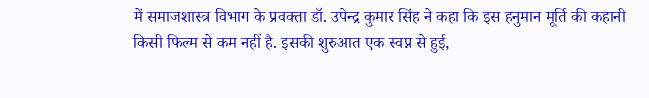में समाजशास्त्र विभाग के प्रवक्ता डॉ. उपेन्द्र कुमार सिंह ने कहा कि इस हनुमान मूर्ति की कहानी किसी फिल्म से कम नहीं है. इसकी शुरुआत एक स्वप्न से हुई,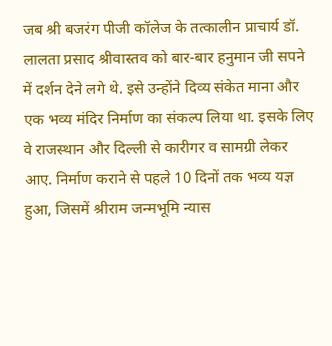जब श्री बजरंग पीजी कॉलेज के तत्कालीन प्राचार्य डॉ. लालता प्रसाद श्रीवास्तव को बार-बार हनुमान जी सपने में दर्शन देने लगे थे. इसे उन्होंने दिव्य संकेत माना और एक भव्य मंदिर निर्माण का संकल्प लिया था. इसके लिए वे राजस्थान और दिल्ली से कारीगर व सामग्री लेकर आए. निर्माण कराने से पहले 10 दिनों तक भव्य यज्ञ हुआ, जिसमें श्रीराम जन्मभूमि न्यास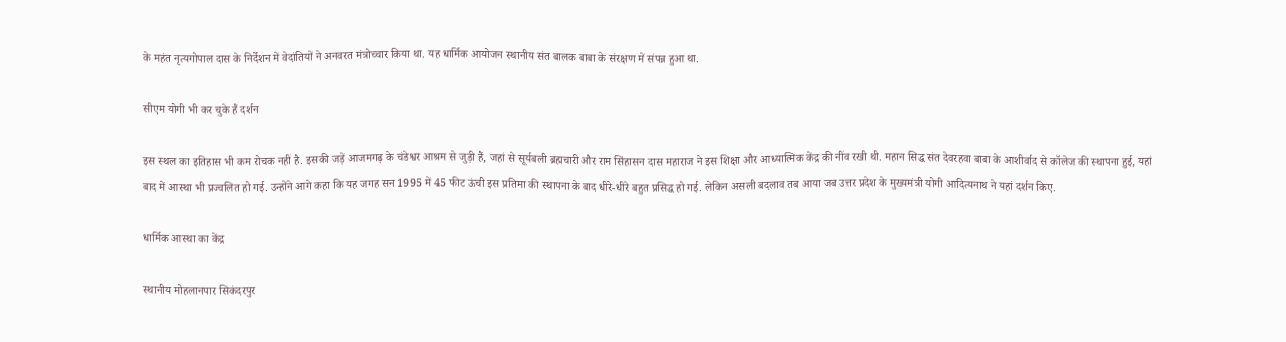के महंत नृत्यगोपाल दास के निर्देशन में वेदांतियों ने अनवरत मंत्रोच्चार किया था. यह धार्मिक आयोजन स्थानीय संत बालक बाबा के संरक्षण में संपन्न हुआ था.

सीएम योगी भी कर चुके हैं दर्शन

इस स्थल का इतिहास भी कम रोचक नहीं है. इसकी जड़ें आजमगढ़ के चंडेश्वर आश्रम से जुड़ी हैं, जहां से सूर्यबली ब्रह्मचारी और राम सिंहासन दास महाराज ने इस शिक्षा और आध्यात्मिक केंद्र की नींव रखी थी. महान सिद्ध संत देवरहवा बाबा के आशीर्वाद से कॉलेज की स्थापना हुई, यहां बाद में आस्था भी प्रज्वलित हो गई. उन्होंने आगे कहा कि यह जगह सन 1995 में 45 फीट ऊंची इस प्रतिमा की स्थापना के बाद धीरे-धीरे बहुत प्रसिद्ध हो गई. लेकिन असली बदलाव तब आया जब उत्तर प्रदेश के मुख्यमंत्री योगी आदित्यनाथ ने यहां दर्शन किए.

धार्मिक आस्था का केंद्र

स्थानीय मोहलानपार सिकंदरपुर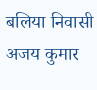बलिया निवासी अजय कुमार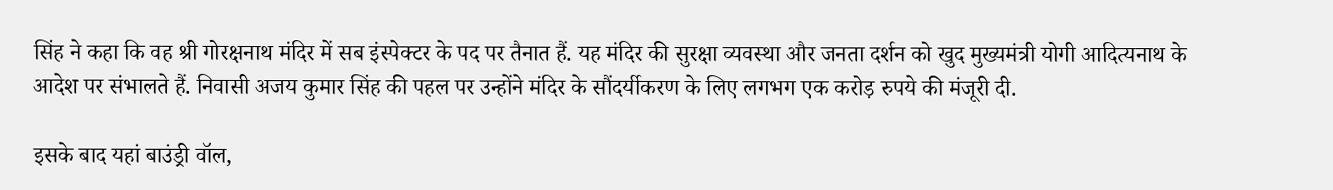सिंह ने कहा कि वह श्री गोरक्षनाथ मंदिर में सब इंस्पेक्टर के पद पर तैनात हैं. यह मंदिर की सुरक्षा व्यवस्था और जनता दर्शन को खुद मुख्यमंत्री योगी आदित्यनाथ के आदेश पर संभालते हैं. निवासी अजय कुमार सिंह की पहल पर उन्होंने मंदिर के सौंदर्यीकरण के लिए लगभग एक करोड़ रुपये की मंजूरी दी.

इसके बाद यहां बाउंड्री वॉल,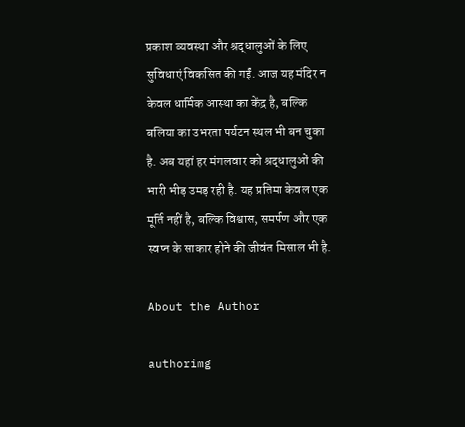प्रकाश व्यवस्था और श्रद्धालुओं के लिए सुविधाएं विकसित की गईं. आज यह मंदिर न केवल धार्मिक आस्था का केंद्र है, बल्कि बलिया का उभरता पर्यटन स्थल भी बन चुका है. अब यहां हर मंगलवार को श्रद्धालुओं की भारी भीड़ उमड़ रही है. यह प्रतिमा केवल एक मूर्ति नहीं है, बल्कि विश्वास, समर्पण और एक स्वप्न के साकार होने की जीवंत मिसाल भी है.

About the Author

authorimg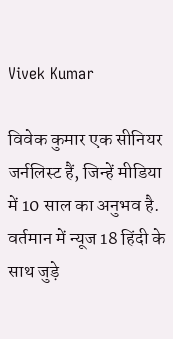Vivek Kumar

विवेक कुमार एक सीनियर जर्नलिस्ट हैं, जिन्हें मीडिया में 10 साल का अनुभव है. वर्तमान में न्यूज 18 हिंदी के साथ जुड़े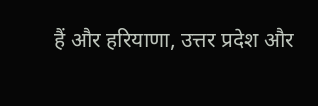हैं और हरियाणा, उत्तर प्रदेश और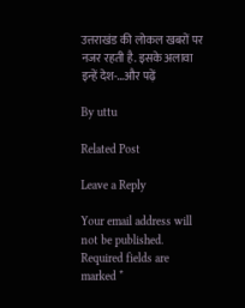उत्तराखंड की लोकल खबरों पर नजर रहती है. इसके अलावा इन्हें देश-…और पढ़ें

By uttu

Related Post

Leave a Reply

Your email address will not be published. Required fields are marked *